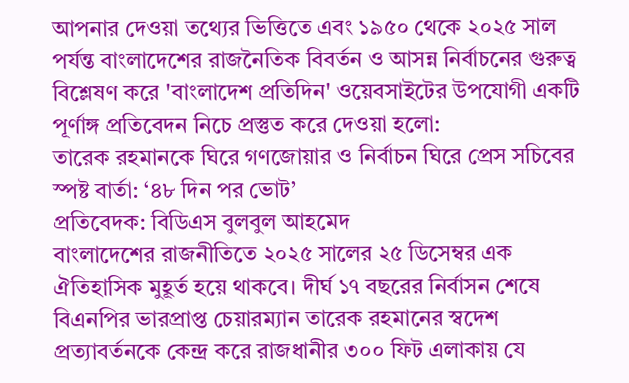আপনার দেওয়া তথ্যের ভিত্তিতে এবং ১৯৫০ থেকে ২০২৫ সাল পর্যন্ত বাংলাদেশের রাজনৈতিক বিবর্তন ও আসন্ন নির্বাচনের গুরুত্ব বিশ্লেষণ করে 'বাংলাদেশ প্রতিদিন' ওয়েবসাইটের উপযোগী একটি পূর্ণাঙ্গ প্রতিবেদন নিচে প্রস্তুত করে দেওয়া হলো:
তারেক রহমানকে ঘিরে গণজোয়ার ও নির্বাচন ঘিরে প্রেস সচিবের স্পষ্ট বার্তা: ‘৪৮ দিন পর ভোট’
প্রতিবেদক: বিডিএস বুলবুল আহমেদ
বাংলাদেশের রাজনীতিতে ২০২৫ সালের ২৫ ডিসেম্বর এক ঐতিহাসিক মুহূর্ত হয়ে থাকবে। দীর্ঘ ১৭ বছরের নির্বাসন শেষে বিএনপির ভারপ্রাপ্ত চেয়ারম্যান তারেক রহমানের স্বদেশ প্রত্যাবর্তনকে কেন্দ্র করে রাজধানীর ৩০০ ফিট এলাকায় যে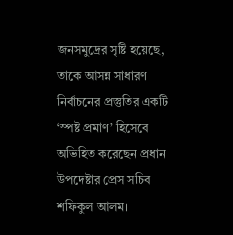জনসমুদ্রের সৃষ্টি হয়েছে, তাকে আসন্ন সাধারণ নির্বাচনের প্রস্তুতির একটি ‘স্পষ্ট প্রমাণ’ হিসেবে অভিহিত করেছেন প্রধান উপদেষ্টার প্রেস সচিব শফিকুল আলম।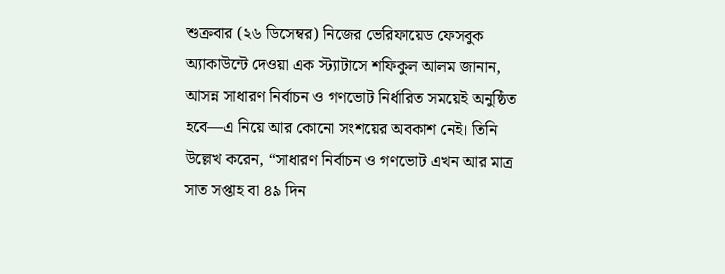শুক্রবার (২৬ ডিসেম্বর) নিজের ভেরিফায়েড ফেসবুক অ্যাকাউন্টে দেওয়া এক স্ট্যাটাসে শফিকুল আলম জানান, আসন্ন সাধারণ নির্বাচন ও গণভোট নির্ধারিত সময়েই অনুষ্ঠিত হবে—এ নিয়ে আর কোনো সংশয়ের অবকাশ নেই। তিনি উল্লেখ করেন, “সাধারণ নির্বাচন ও গণভোট এখন আর মাত্র সাত সপ্তাহ বা ৪৯ দিন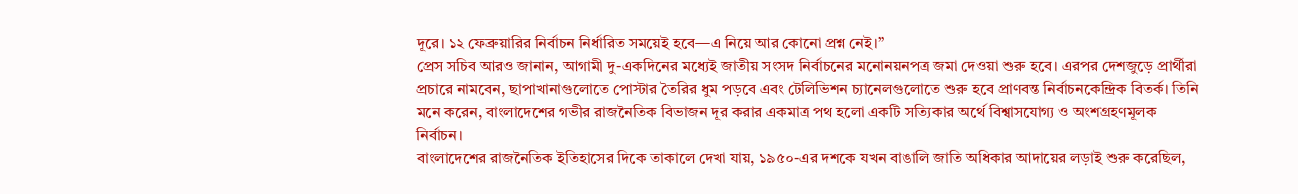দূরে। ১২ ফেব্রুয়ারির নির্বাচন নির্ধারিত সময়েই হবে—এ নিয়ে আর কোনো প্রশ্ন নেই।”
প্রেস সচিব আরও জানান, আগামী দু-একদিনের মধ্যেই জাতীয় সংসদ নির্বাচনের মনোনয়নপত্র জমা দেওয়া শুরু হবে। এরপর দেশজুড়ে প্রার্থীরা প্রচারে নামবেন, ছাপাখানাগুলোতে পোস্টার তৈরির ধুম পড়বে এবং টেলিভিশন চ্যানেলগুলোতে শুরু হবে প্রাণবন্ত নির্বাচনকেন্দ্রিক বিতর্ক। তিনি মনে করেন, বাংলাদেশের গভীর রাজনৈতিক বিভাজন দূর করার একমাত্র পথ হলো একটি সত্যিকার অর্থে বিশ্বাসযোগ্য ও অংশগ্রহণমূলক নির্বাচন।
বাংলাদেশের রাজনৈতিক ইতিহাসের দিকে তাকালে দেখা যায়, ১৯৫০-এর দশকে যখন বাঙালি জাতি অধিকার আদায়ের লড়াই শুরু করেছিল,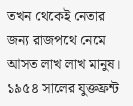তখন থেকেই নেতার জন্য রাজপথে নেমে আসত লাখ লাখ মানুষ। ১৯৫৪ সালের যুক্তফ্রন্ট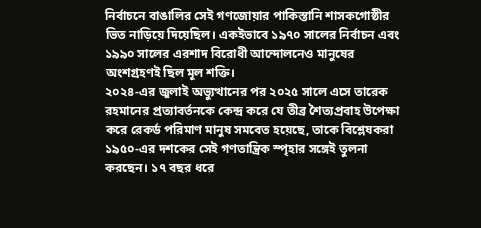নির্বাচনে বাঙালির সেই গণজোয়ার পাকিস্তানি শাসকগোষ্ঠীর ভিত নাড়িয়ে দিয়েছিল। একইভাবে ১৯৭০ সালের নির্বাচন এবং ১৯৯০ সালের এরশাদ বিরোধী আন্দোলনেও মানুষের অংশগ্রহণই ছিল মূল শক্তি।
২০২৪-এর জুলাই অভ্যুত্থানের পর ২০২৫ সালে এসে তারেক রহমানের প্রত্যাবর্তনকে কেন্দ্র করে যে তীব্র শৈত্যপ্রবাহ উপেক্ষা করে রেকর্ড পরিমাণ মানুষ সমবেত হয়েছে, তাকে বিশ্লেষকরা ১৯৫০-এর দশকের সেই গণতান্ত্রিক স্পৃহার সঙ্গেই তুলনা করছেন। ১৭ বছর ধরে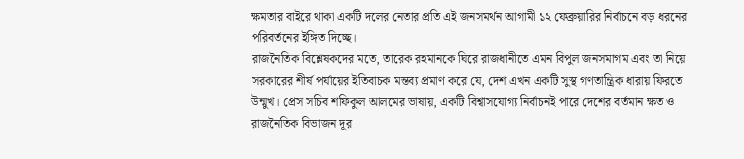ক্ষমতার বাইরে থাকা একটি দলের নেতার প্রতি এই জনসমর্থন আগামী ১২ ফেব্রুয়ারির নির্বাচনে বড় ধরনের পরিবর্তনের ইঙ্গিত দিচ্ছে।
রাজনৈতিক বিশ্লেষকদের মতে, তারেক রহমানকে ঘিরে রাজধানীতে এমন বিপুল জনসমাগম এবং তা নিয়ে সরকারের শীর্ষ পর্যায়ের ইতিবাচক মন্তব্য প্রমাণ করে যে, দেশ এখন একটি সুস্থ গণতান্ত্রিক ধারায় ফিরতে উন্মুখ। প্রেস সচিব শফিকুল আলমের ভাষায়, একটি বিশ্বাসযোগ্য নির্বাচনই পারে দেশের বর্তমান ক্ষত ও রাজনৈতিক বিভাজন দূর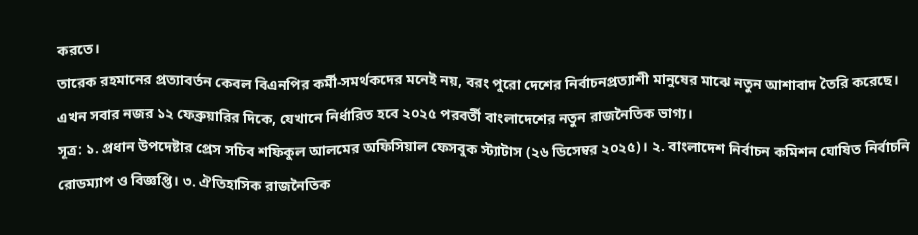করতে।
তারেক রহমানের প্রত্যাবর্তন কেবল বিএনপির কর্মী-সমর্থকদের মনেই নয়, বরং পুরো দেশের নির্বাচনপ্রত্যাশী মানুষের মাঝে নতুন আশাবাদ তৈরি করেছে। এখন সবার নজর ১২ ফেব্রুয়ারির দিকে, যেখানে নির্ধারিত হবে ২০২৫ পরবর্তী বাংলাদেশের নতুন রাজনৈতিক ভাগ্য।
সূত্র: ১. প্রধান উপদেষ্টার প্রেস সচিব শফিকুল আলমের অফিসিয়াল ফেসবুক স্ট্যাটাস (২৬ ডিসেম্বর ২০২৫)। ২. বাংলাদেশ নির্বাচন কমিশন ঘোষিত নির্বাচনি রোডম্যাপ ও বিজ্ঞপ্তি। ৩. ঐতিহাসিক রাজনৈতিক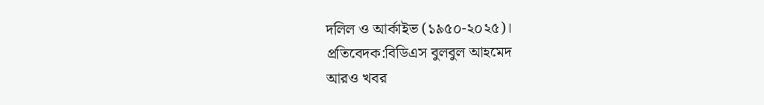দলিল ও আর্কাইভ (১৯৫০-২০২৫)।
প্রতিবেদক:বিডিএস বুলবুল আহমেদ
আরও খবর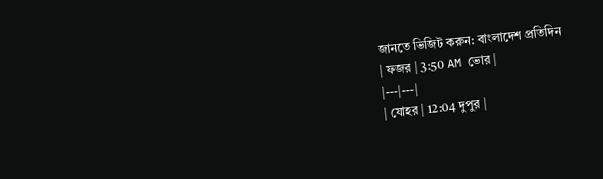জানতে ভিজিট করুন: বাংলাদেশ প্রতিদিন
| ফজর | 3:50 AM ভোর |
|---|---|
| যোহর | 12:04 দুপুর |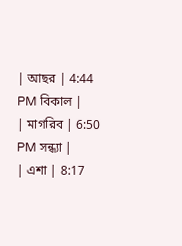| আছর | 4:44 PM বিকাল |
| মাগরিব | 6:50 PM সন্ধ্যা |
| এশা | 8:17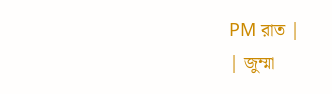PM রাত |
| জুম্মা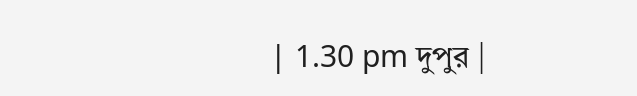| 1.30 pm দুপুর |